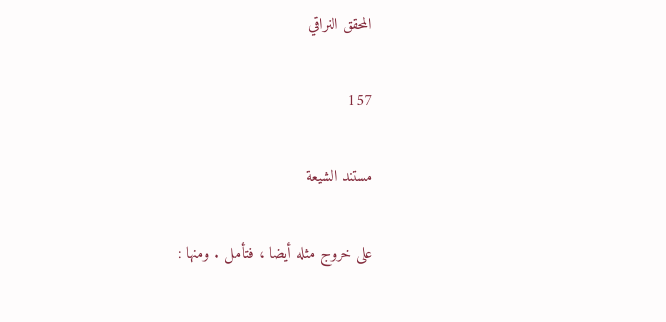المحقق النراقي

157

مستند الشيعة

على خروج مثله أيضا ، فتأمل . ومنها :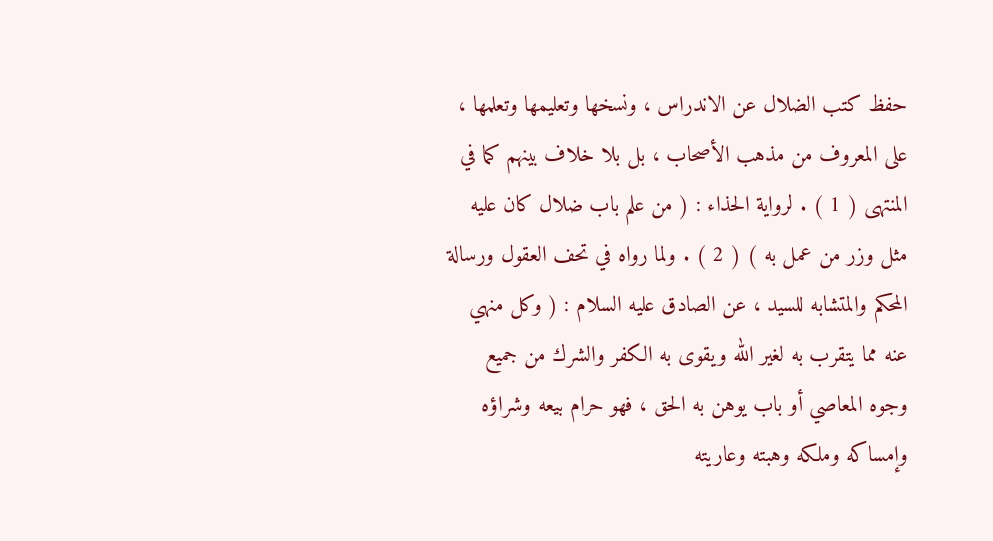حفظ كتب الضلال عن الاندراس ، ونسخها وتعليمها وتعلمها ، على المعروف من مذهب الأصحاب ، بل بلا خلاف بينهم كما في المنتهى ( 1 ) . لرواية الحذاء : ( من علم باب ضلال كان عليه مثل وزر من عمل به ) ( 2 ) . ولما رواه في تحف العقول ورسالة المحكم والمتشابه للسيد ، عن الصادق عليه السلام : ( وكل منهي عنه مما يتقرب به لغير الله ويقوى به الكفر والشرك من جميع وجوه المعاصي أو باب يوهن به الحق ، فهو حرام بيعه وشراؤه وإمساكه وملكه وهبته وعاريته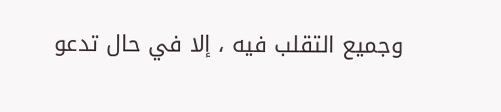وجميع التقلب فيه ، إلا في حال تدعو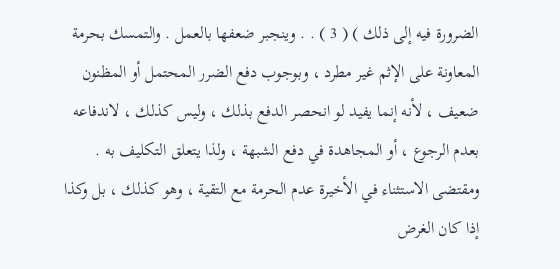الضرورة فيه إلى ذلك ) ( 3 ) . . وينجبر ضعفها بالعمل . والتمسك بحرمة المعاونة على الإثم غير مطرد ، وبوجوب دفع الضرر المحتمل أو المظنون ضعيف ، لأنه إنما يفيد لو انحصر الدفع بذلك ، وليس كذلك ، لاندفاعه بعدم الرجوع ، أو المجاهدة في دفع الشبهة ، ولذا يتعلق التكليف به . ومقتضى الاستثناء في الأخيرة عدم الحرمة مع التقية ، وهو كذلك ، بل وكذا إذا كان الغرض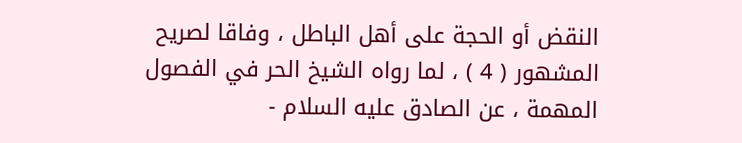النقض أو الحجة على أهل الباطل ، وفاقا لصريح المشهور ( 4 ) ، لما رواه الشيخ الحر في الفصول المهمة ، عن الصادق عليه السلام -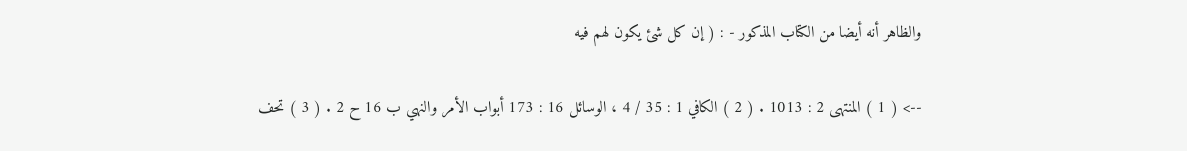والظاهر أنه أيضا من الكتاب المذكور - : ( إن كل شئ يكون لهم فيه

--> ( 1 ) المنتهى 2 : 1013 . ( 2 ) الكافي 1 : 35 / 4 ، الوسائل 16 : 173 أبواب الأمر والنهي ب 16 ح 2 . ( 3 ) تحف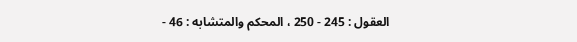العقول : 245 - 250 ، المحكم والمتشابه : 46 -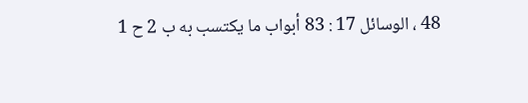48 ، الوسائل 17 : 83 أبواب ما يكتسب به ب 2 ح 1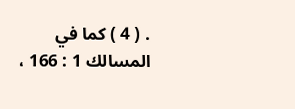. ( 4 ) كما في المسالك 1 : 166 ،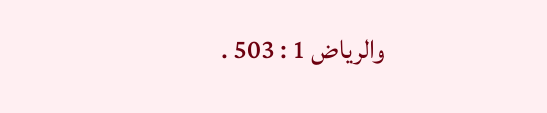والرياض 1 : 503 .